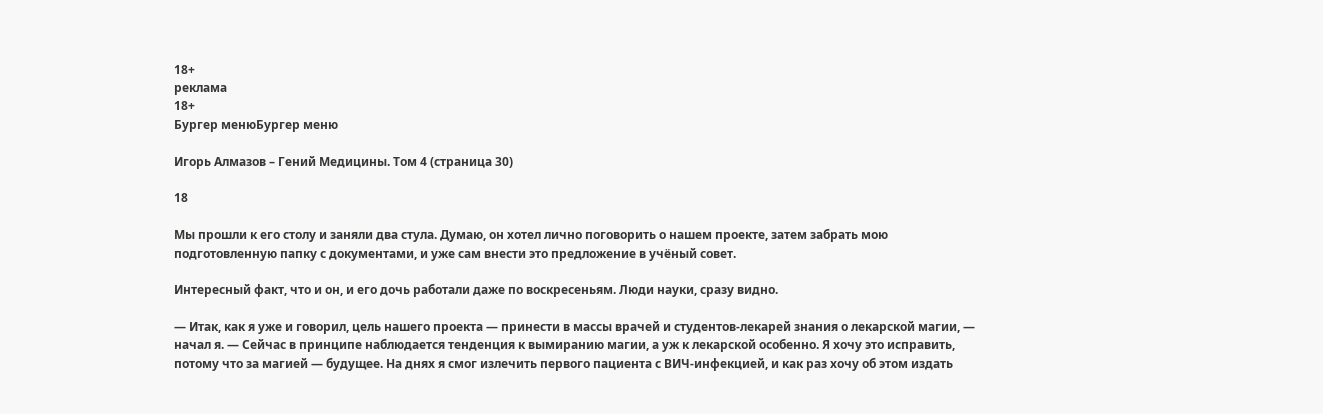18+
реклама
18+
Бургер менюБургер меню

Игорь Алмазов – Гений Медицины. Том 4 (страница 30)

18

Мы прошли к его столу и заняли два стула. Думаю, он хотел лично поговорить о нашем проекте, затем забрать мою подготовленную папку с документами, и уже сам внести это предложение в учёный совет.

Интересный факт, что и он, и его дочь работали даже по воскресеньям. Люди науки, сразу видно.

— Итак, как я уже и говорил, цель нашего проекта — принести в массы врачей и студентов-лекарей знания о лекарской магии, — начал я. — Сейчас в принципе наблюдается тенденция к вымиранию магии, а уж к лекарской особенно. Я хочу это исправить, потому что за магией — будущее. На днях я смог излечить первого пациента с ВИЧ-инфекцией, и как раз хочу об этом издать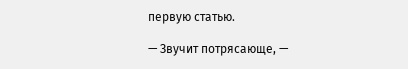первую статью.

— Звучит потрясающе, —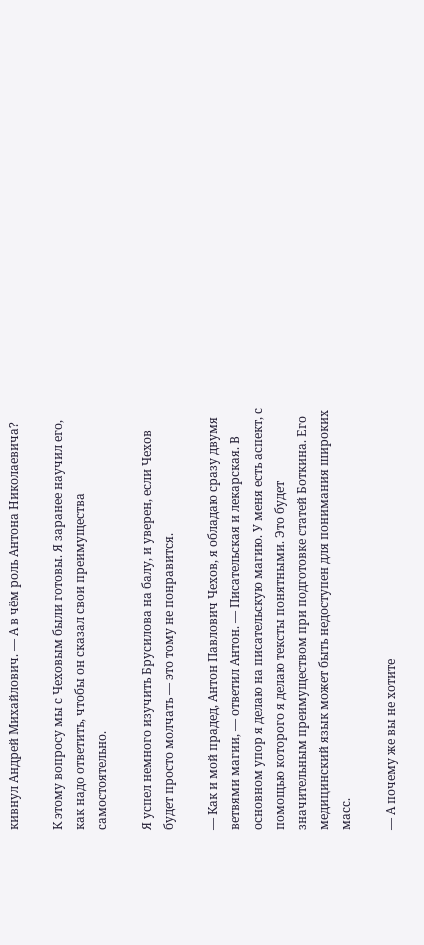кивнул Андрей Михайлович. — А в чём роль Антона Николаевича?

К этому вопросу мы с Чеховым были готовы. Я заранее научил его, как надо ответить, чтобы он сказал свои преимущества самостоятельно.

Я успел немного изучить Брусилова на балу, и уверен, если Чехов будет просто молчать — это тому не понравится.

— Как и мой прадед, Антон Павлович Чехов, я обладаю сразу двумя ветвями магии, — ответил Антон. — Писательская и лекарская. В основном упор я делаю на писательскую магию. У меня есть аспект, с помощью которого я делаю тексты понятными. Это будет значительным преимуществом при подготовке статей Боткина. Его медицинский язык может быть недоступен для понимания широких масс.

— А почему же вы не хотите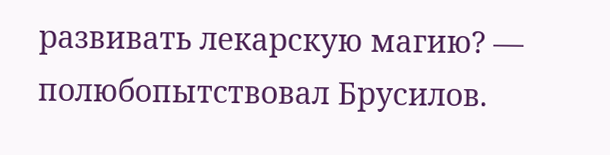развивать лекарскую магию? — полюбопытствовал Брусилов.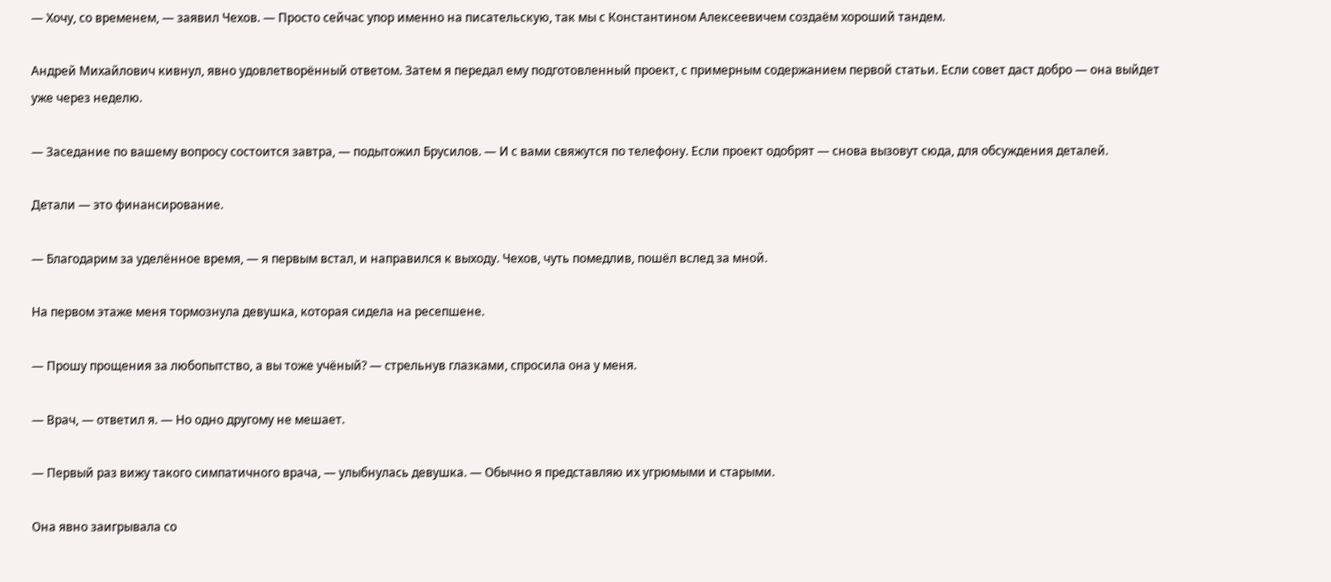— Хочу, со временем, — заявил Чехов. — Просто сейчас упор именно на писательскую, так мы с Константином Алексеевичем создаём хороший тандем.

Андрей Михайлович кивнул, явно удовлетворённый ответом. Затем я передал ему подготовленный проект, с примерным содержанием первой статьи. Если совет даст добро — она выйдет уже через неделю.

— Заседание по вашему вопросу состоится завтра, — подытожил Брусилов. — И с вами свяжутся по телефону. Если проект одобрят — снова вызовут сюда, для обсуждения деталей.

Детали — это финансирование.

— Благодарим за уделённое время, — я первым встал, и направился к выходу. Чехов, чуть помедлив, пошёл вслед за мной.

На первом этаже меня тормознула девушка, которая сидела на ресепшене.

— Прошу прощения за любопытство, а вы тоже учёный? — стрельнув глазками, спросила она у меня.

— Врач, — ответил я. — Но одно другому не мешает.

— Первый раз вижу такого симпатичного врача, — улыбнулась девушка. — Обычно я представляю их угрюмыми и старыми.

Она явно заигрывала со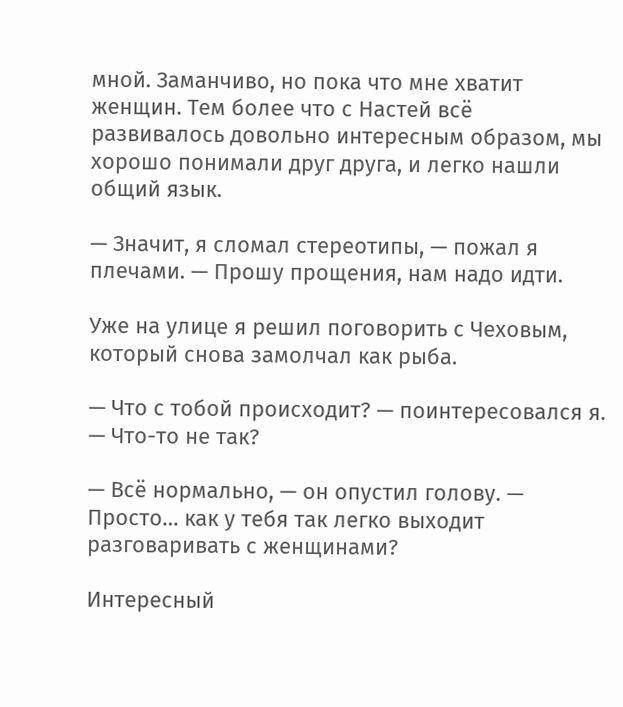мной. Заманчиво, но пока что мне хватит женщин. Тем более что с Настей всё развивалось довольно интересным образом, мы хорошо понимали друг друга, и легко нашли общий язык.

— Значит, я сломал стереотипы, — пожал я плечами. — Прошу прощения, нам надо идти.

Уже на улице я решил поговорить с Чеховым, который снова замолчал как рыба.

— Что с тобой происходит? — поинтересовался я. — Что-то не так?

— Всё нормально, — он опустил голову. — Просто… как у тебя так легко выходит разговаривать с женщинами?

Интересный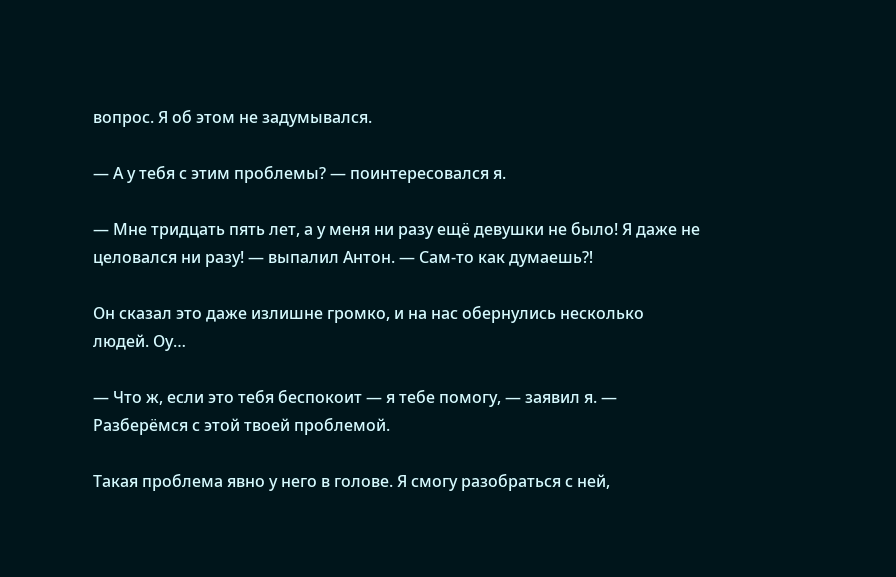вопрос. Я об этом не задумывался.

— А у тебя с этим проблемы? — поинтересовался я.

— Мне тридцать пять лет, а у меня ни разу ещё девушки не было! Я даже не целовался ни разу! — выпалил Антон. — Сам-то как думаешь⁈

Он сказал это даже излишне громко, и на нас обернулись несколько людей. Оу…

— Что ж, если это тебя беспокоит — я тебе помогу, — заявил я. — Разберёмся с этой твоей проблемой.

Такая проблема явно у него в голове. Я смогу разобраться с ней,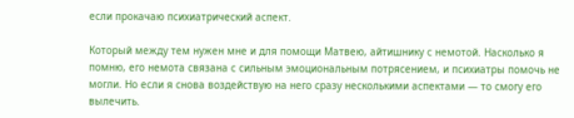если прокачаю психиатрический аспект.

Который между тем нужен мне и для помощи Матвею, айтишнику с немотой. Насколько я помню, его немота связана с сильным эмоциональным потрясением, и психиатры помочь не могли. Но если я снова воздействую на него сразу несколькими аспектами — то смогу его вылечить.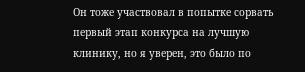Он тоже участвовал в попытке сорвать первый этап конкурса на лучшую клинику, но я уверен, это было по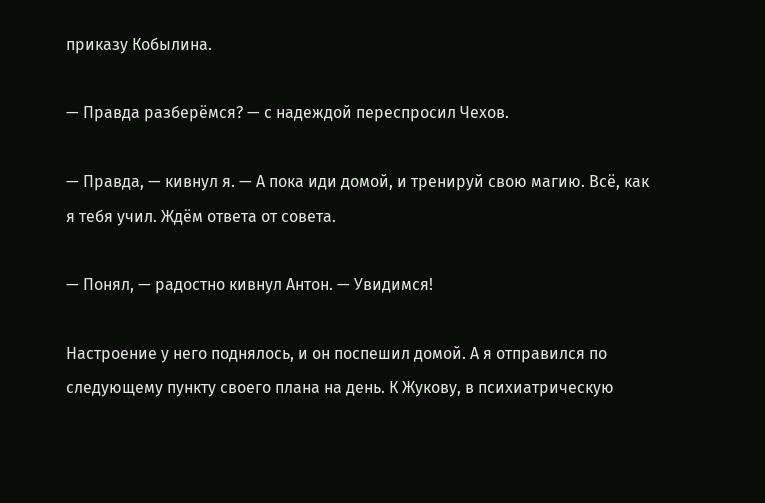приказу Кобылина.

— Правда разберёмся? — с надеждой переспросил Чехов.

— Правда, — кивнул я. — А пока иди домой, и тренируй свою магию. Всё, как я тебя учил. Ждём ответа от совета.

— Понял, — радостно кивнул Антон. — Увидимся!

Настроение у него поднялось, и он поспешил домой. А я отправился по следующему пункту своего плана на день. К Жукову, в психиатрическую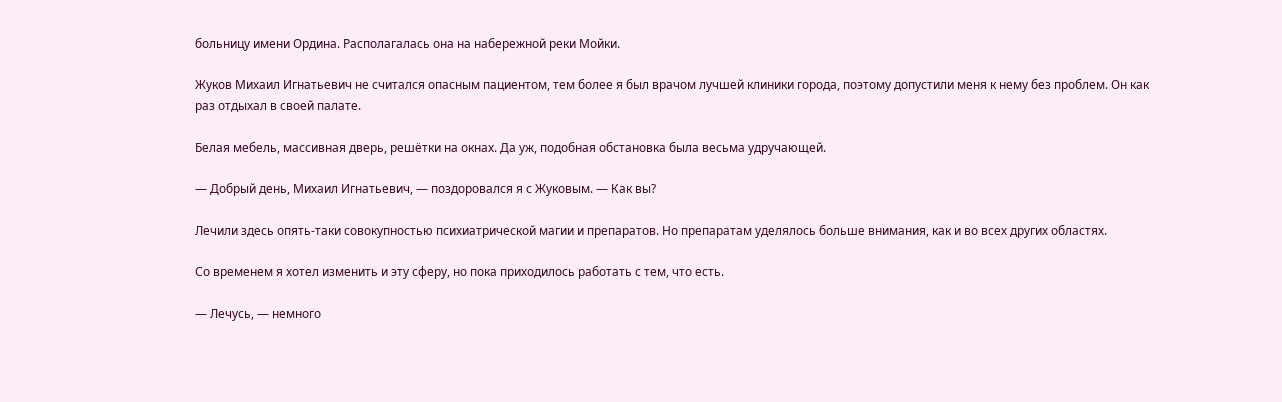больницу имени Ордина. Располагалась она на набережной реки Мойки.

Жуков Михаил Игнатьевич не считался опасным пациентом, тем более я был врачом лучшей клиники города, поэтому допустили меня к нему без проблем. Он как раз отдыхал в своей палате.

Белая мебель, массивная дверь, решётки на окнах. Да уж, подобная обстановка была весьма удручающей.

— Добрый день, Михаил Игнатьевич, — поздоровался я с Жуковым. — Как вы?

Лечили здесь опять-таки совокупностью психиатрической магии и препаратов. Но препаратам уделялось больше внимания, как и во всех других областях.

Со временем я хотел изменить и эту сферу, но пока приходилось работать с тем, что есть.

— Лечусь, — немного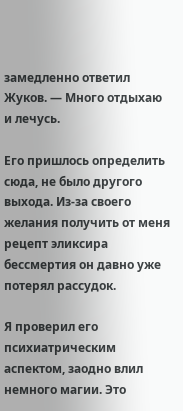замедленно ответил Жуков. — Много отдыхаю и лечусь.

Его пришлось определить сюда, не было другого выхода. Из-за своего желания получить от меня рецепт эликсира бессмертия он давно уже потерял рассудок.

Я проверил его психиатрическим аспектом, заодно влил немного магии. Это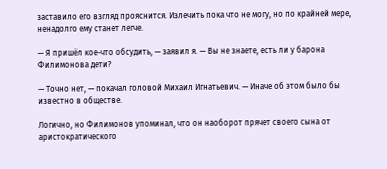заставило его взгляд прояснится. Излечить пока что не могу, но по крайней мере, ненадолго ему станет легче.

— Я пришёл кое-что обсудить, — заявил я. — Вы не знаете, есть ли у барона Филимонова дети?

— Точно нет, — покачал головой Михаил Игнатьевич. — Иначе об этом было бы известно в обществе.

Логично, но Филимонов упоминал, что он наоборот прячет своего сына от аристократического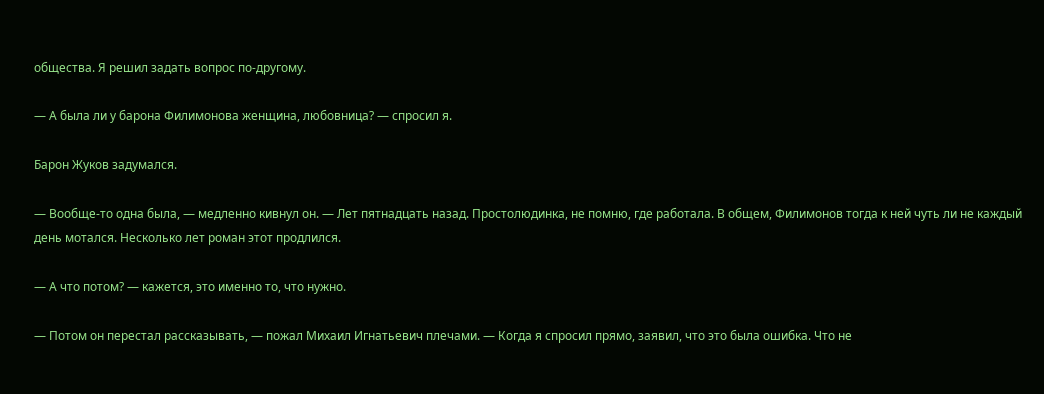общества. Я решил задать вопрос по-другому.

— А была ли у барона Филимонова женщина, любовница? — спросил я.

Барон Жуков задумался.

— Вообще-то одна была, — медленно кивнул он. — Лет пятнадцать назад. Простолюдинка, не помню, где работала. В общем, Филимонов тогда к ней чуть ли не каждый день мотался. Несколько лет роман этот продлился.

— А что потом? — кажется, это именно то, что нужно.

— Потом он перестал рассказывать, — пожал Михаил Игнатьевич плечами. — Когда я спросил прямо, заявил, что это была ошибка. Что не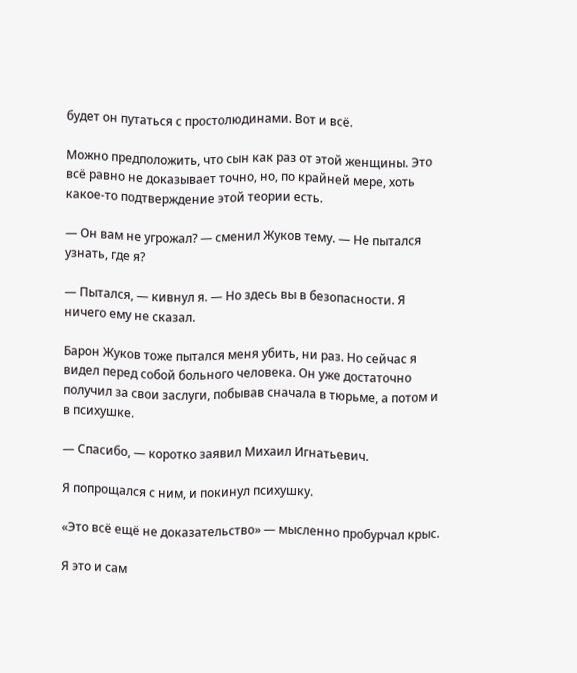будет он путаться с простолюдинами. Вот и всё.

Можно предположить, что сын как раз от этой женщины. Это всё равно не доказывает точно, но, по крайней мере, хоть какое-то подтверждение этой теории есть.

— Он вам не угрожал? — сменил Жуков тему. — Не пытался узнать, где я?

— Пытался, — кивнул я. — Но здесь вы в безопасности. Я ничего ему не сказал.

Барон Жуков тоже пытался меня убить, ни раз. Но сейчас я видел перед собой больного человека. Он уже достаточно получил за свои заслуги, побывав сначала в тюрьме, а потом и в психушке.

— Спасибо, — коротко заявил Михаил Игнатьевич.

Я попрощался с ним, и покинул психушку.

«Это всё ещё не доказательство» — мысленно пробурчал крыс.

Я это и сам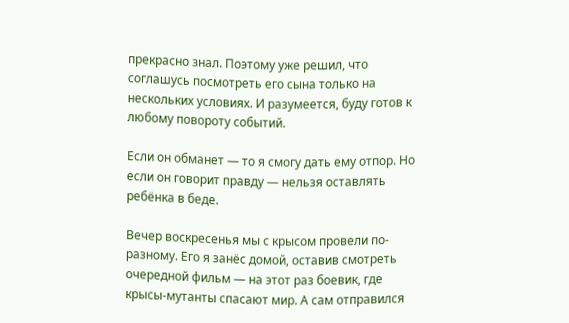прекрасно знал. Поэтому уже решил, что соглашусь посмотреть его сына только на нескольких условиях. И разумеется, буду готов к любому повороту событий.

Если он обманет — то я смогу дать ему отпор. Но если он говорит правду — нельзя оставлять ребёнка в беде.

Вечер воскресенья мы с крысом провели по-разному. Его я занёс домой, оставив смотреть очередной фильм — на этот раз боевик, где крысы-мутанты спасают мир. А сам отправился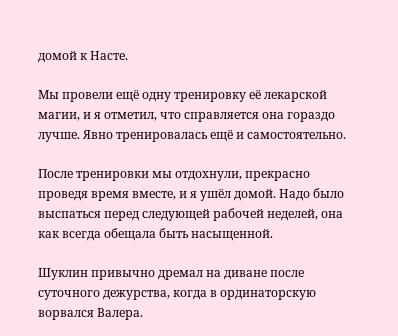домой к Насте.

Мы провели ещё одну тренировку её лекарской магии, и я отметил, что справляется она гораздо лучше. Явно тренировалась ещё и самостоятельно.

После тренировки мы отдохнули, прекрасно проведя время вместе, и я ушёл домой. Надо было выспаться перед следующей рабочей неделей, она как всегда обещала быть насыщенной.

Шуклин привычно дремал на диване после суточного дежурства, когда в ординаторскую ворвался Валера.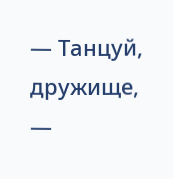— Танцуй, дружище, —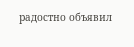радостно объявил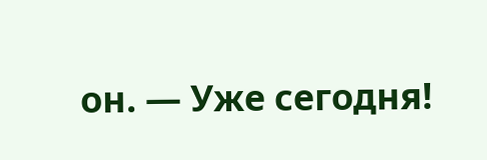он. — Уже сегодня!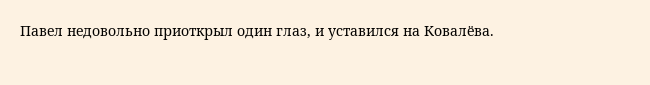Павел недовольно приоткрыл один глаз, и уставился на Ковалёва.